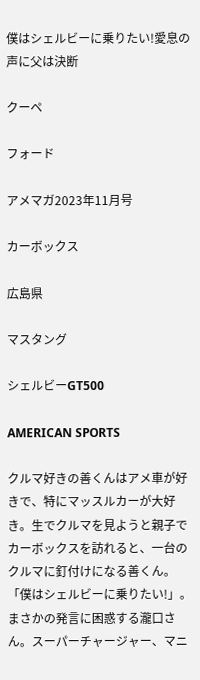僕はシェルビーに乗りたい!愛息の声に父は決断

クーペ

フォード

アメマガ2023年11月号

カーボックス

広島県

マスタング

シェルビーGT500

AMERICAN SPORTS

クルマ好きの善くんはアメ車が好きで、特にマッスルカーが大好き。生でクルマを見ようと親子でカーボックスを訪れると、一台のクルマに釘付けになる善くん。「僕はシェルビーに乗りたい!」。まさかの発言に困惑する瀧口さん。スーパーチャージャー、マニ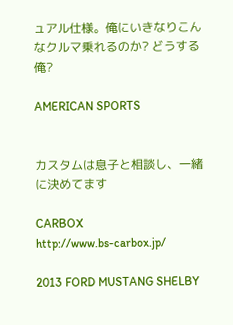ュアル仕様。俺にいきなりこんなクルマ乗れるのか? どうする俺?

AMERICAN SPORTS


カスタムは息子と相談し、一緒に決めてます

CARBOX
http://www.bs-carbox.jp/

2013 FORD MUSTANG SHELBY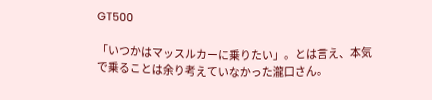GT500

「いつかはマッスルカーに乗りたい」。とは言え、本気で乗ることは余り考えていなかった瀧口さん。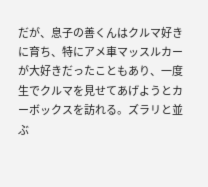だが、息子の善くんはクルマ好きに育ち、特にアメ車マッスルカーが大好きだったこともあり、一度生でクルマを見せてあげようとカーボックスを訪れる。ズラリと並ぶ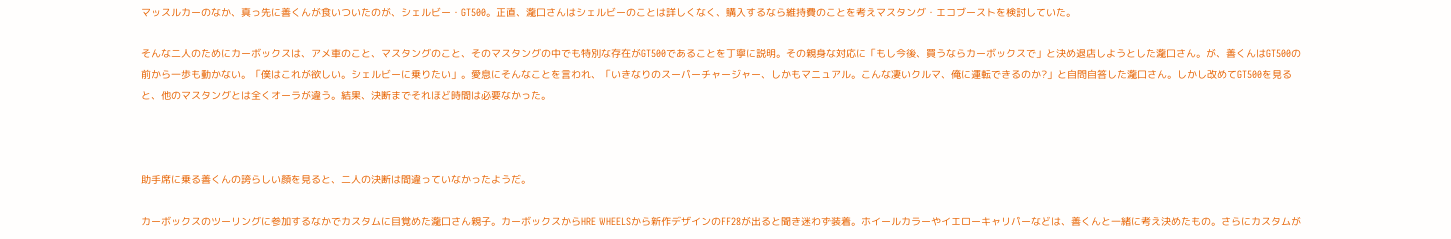マッスルカーのなか、真っ先に善くんが食いついたのが、シェルビー・GT500。正直、瀧口さんはシェルビーのことは詳しくなく、購入するなら維持費のことを考えマスタング・エコブーストを検討していた。

そんな二人のためにカーボックスは、アメ車のこと、マスタングのこと、そのマスタングの中でも特別な存在がGT500であることを丁寧に説明。その親身な対応に「もし今後、買うならカーボックスで」と決め退店しようとした瀧口さん。が、善くんはGT500の前から一歩も動かない。「僕はこれが欲しい。シェルビーに乗りたい」。愛息にそんなことを言われ、「いきなりのスーパーチャージャー、しかもマニュアル。こんな凄いクルマ、俺に運転できるのか?」と自問自答した瀧口さん。しかし改めてGT500を見ると、他のマスタングとは全くオーラが違う。結果、決断までそれほど時間は必要なかった。



助手席に乗る善くんの誇らしい顔を見ると、二人の決断は間違っていなかったようだ。

カーボックスのツーリングに参加するなかでカスタムに目覚めた瀧口さん親子。カーボックスからHRE WHEELSから新作デザインのFF28が出ると聞き迷わず装着。ホイールカラーやイエローキャリパーなどは、善くんと一緒に考え決めたもの。さらにカスタムが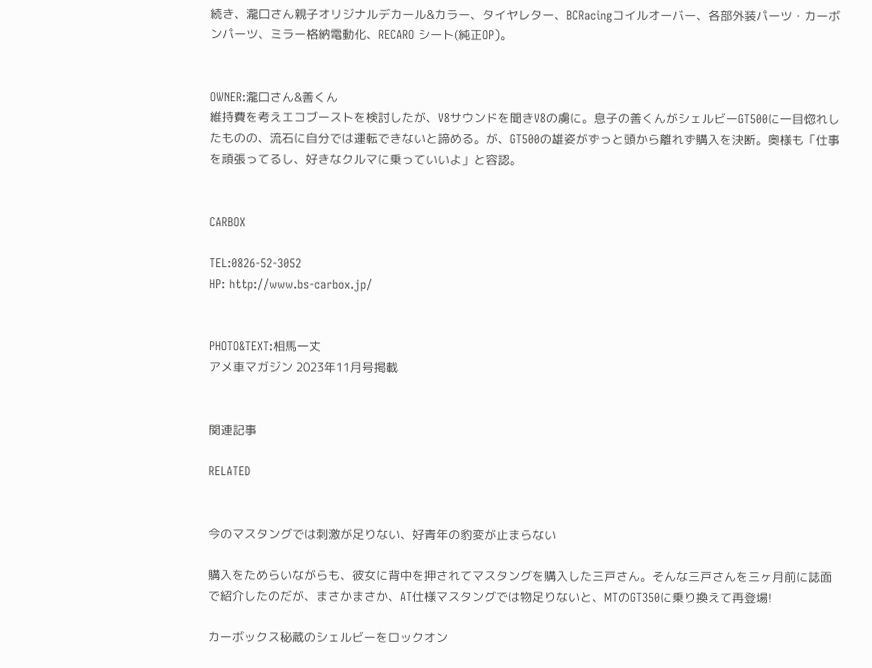続き、瀧口さん親子オリジナルデカール&カラー、タイヤレター、BCRacingコイルオーバー、各部外装パーツ・カーボンパーツ、ミラー格納電動化、RECARO シート(純正OP)。


OWNER:瀧口さん&善くん
維持費を考えエコブーストを検討したが、V8サウンドを聞きV8の虜に。息子の善くんがシェルビーGT500に一目惚れしたものの、流石に自分では運転できないと諦める。が、GT500の雄姿がずっと頭から離れず購入を決断。奥様も「仕事を頑張ってるし、好きなクルマに乗っていいよ」と容認。


CARBOX

TEL:0826-52-3052
HP: http://www.bs-carbox.jp/


PHOTO&TEXT:相馬一丈
アメ車マガジン 2023年11月号掲載


関連記事

RELATED


今のマスタングでは刺激が足りない、好青年の豹変が止まらない

購入をためらいながらも、彼女に背中を押されてマスタングを購入した三戸さん。そんな三戸さんを三ヶ月前に誌面で紹介したのだが、まさかまさか、AT仕様マスタングでは物足りないと、MTのGT350に乗り換えて再登場!

カーボックス秘蔵のシェルビーをロックオン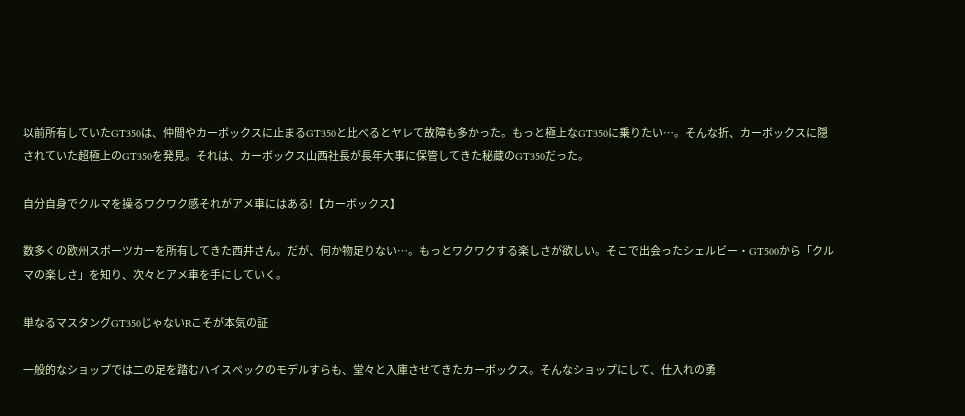以前所有していたGT350は、仲間やカーボックスに止まるGT350と比べるとヤレて故障も多かった。もっと極上なGT350に乗りたい…。そんな折、カーボックスに隠されていた超極上のGT350を発見。それは、カーボックス山西社長が長年大事に保管してきた秘蔵のGT350だった。

自分自身でクルマを操るワクワク感それがアメ車にはある!【カーボックス】

数多くの欧州スポーツカーを所有してきた西井さん。だが、何か物足りない…。もっとワクワクする楽しさが欲しい。そこで出会ったシェルビー・GT500から「クルマの楽しさ」を知り、次々とアメ車を手にしていく。

単なるマスタングGT350じゃないRこそが本気の証

一般的なショップでは二の足を踏むハイスペックのモデルすらも、堂々と入庫させてきたカーボックス。そんなショップにして、仕入れの勇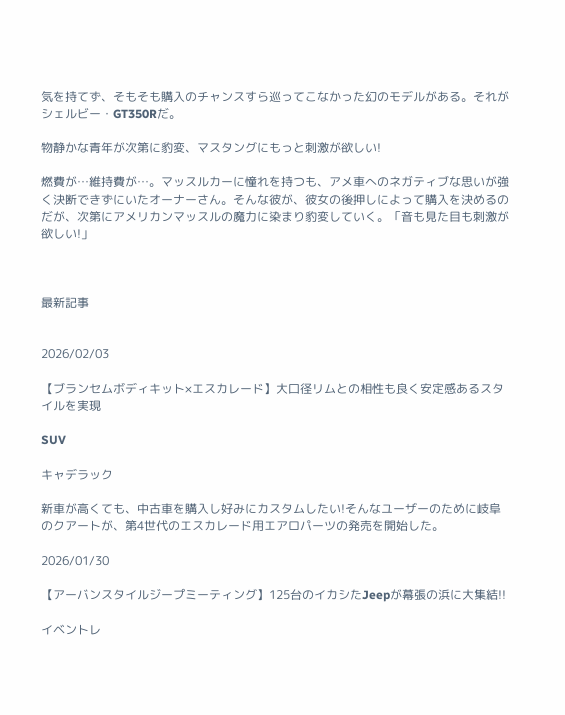気を持てず、そもそも購入のチャンスすら巡ってこなかった幻のモデルがある。それがシェルビー・GT350Rだ。

物静かな青年が次第に豹変、マスタングにもっと刺激が欲しい!

燃費が…維持費が…。マッスルカーに憧れを持つも、アメ車へのネガティブな思いが強く決断できずにいたオーナーさん。そんな彼が、彼女の後押しによって購入を決めるのだが、次第にアメリカンマッスルの魔力に染まり豹変していく。「音も見た目も刺激が欲しい!」



最新記事


2026/02/03

【ブランセムボディキット×エスカレード】大口径リムとの相性も良く安定感あるスタイルを実現

SUV

キャデラック

新車が高くても、中古車を購入し好みにカスタムしたい!そんなユーザーのために岐阜のクアートが、第4世代のエスカレード用エアロパーツの発売を開始した。

2026/01/30

【アーバンスタイルジープミーティング】125台のイカシたJeepが幕張の浜に大集結!!

イベントレ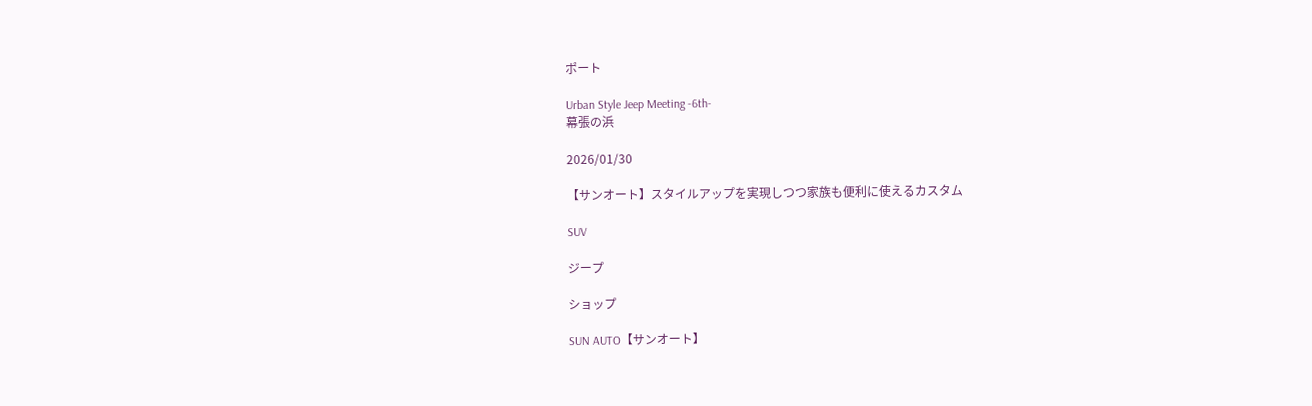ポート

Urban Style Jeep Meeting -6th-
幕張の浜

2026/01/30

【サンオート】スタイルアップを実現しつつ家族も便利に使えるカスタム

SUV

ジープ

ショップ

SUN AUTO【サンオート】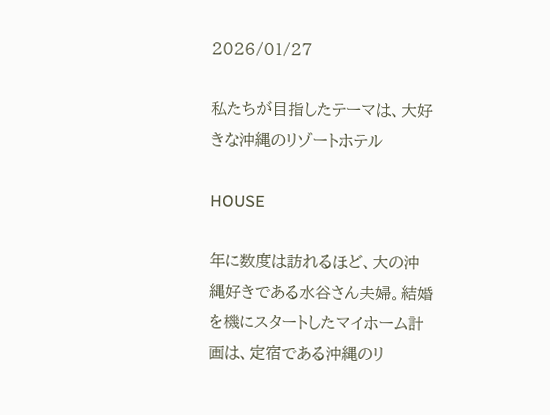2026/01/27

私たちが目指したテーマは、大好きな沖縄のリゾートホテル

HOUSE

年に数度は訪れるほど、大の沖縄好きである水谷さん夫婦。結婚を機にスタートしたマイホーム計画は、定宿である沖縄のリ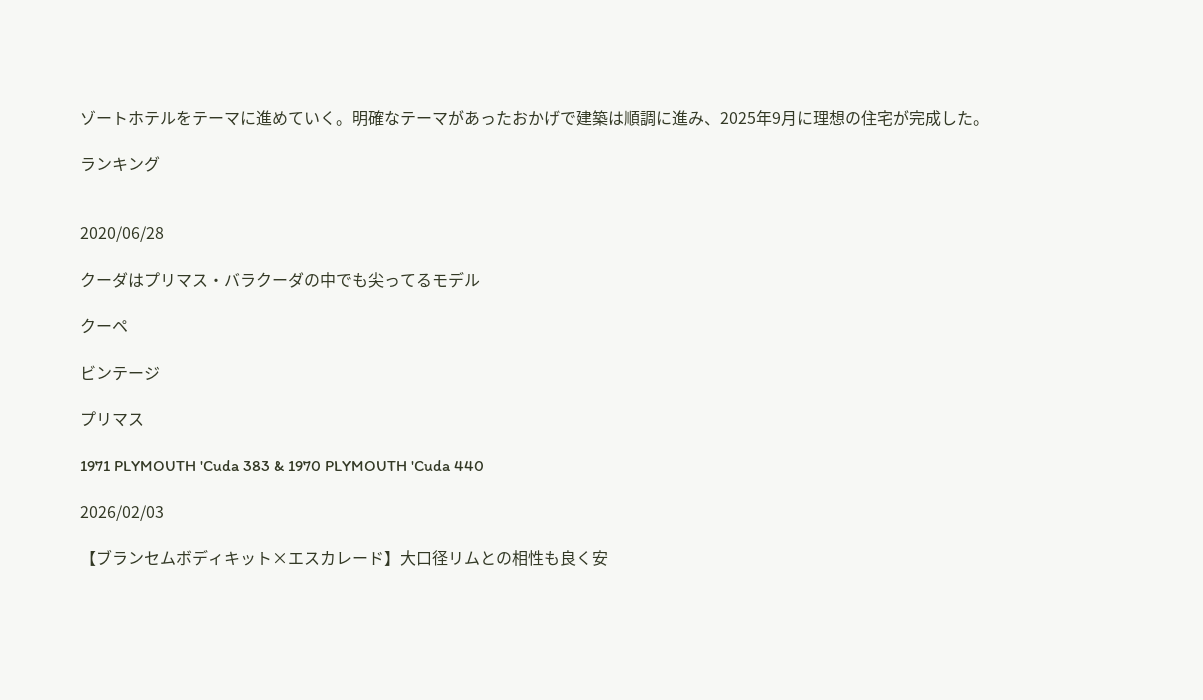ゾートホテルをテーマに進めていく。明確なテーマがあったおかげで建築は順調に進み、2025年9月に理想の住宅が完成した。

ランキング


2020/06/28

クーダはプリマス・バラクーダの中でも尖ってるモデル

クーペ

ビンテージ

プリマス

1971 PLYMOUTH 'Cuda 383 & 1970 PLYMOUTH 'Cuda 440

2026/02/03

【ブランセムボディキット×エスカレード】大口径リムとの相性も良く安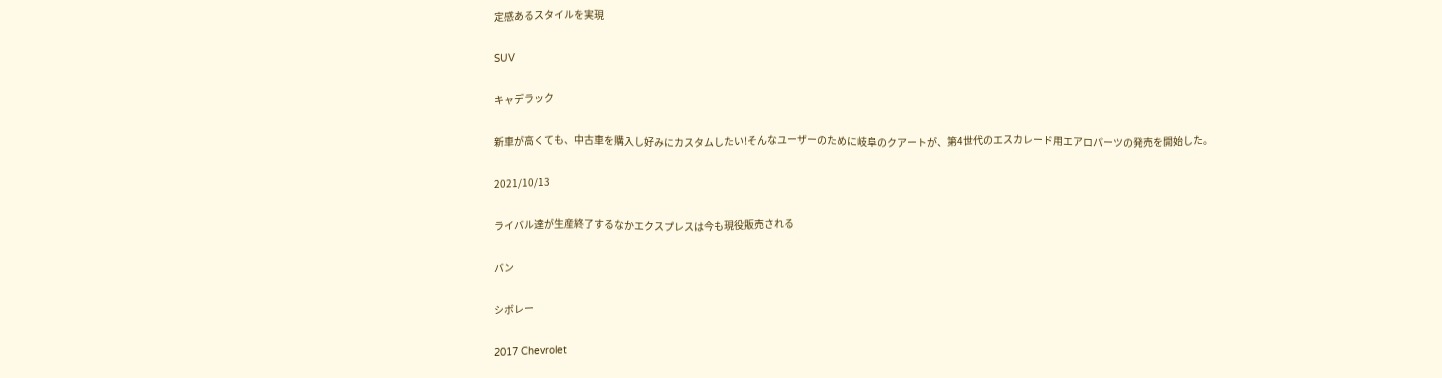定感あるスタイルを実現

SUV

キャデラック

新車が高くても、中古車を購入し好みにカスタムしたい!そんなユーザーのために岐阜のクアートが、第4世代のエスカレード用エアロパーツの発売を開始した。

2021/10/13

ライバル達が生産終了するなかエクスプレスは今も現役販売される

バン

シボレー

2017 Chevrolet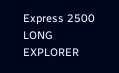Express 2500 LONG EXPLORER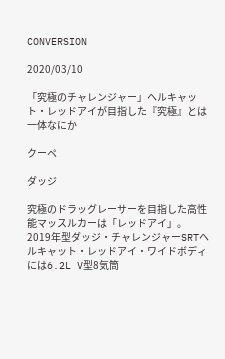CONVERSION

2020/03/10

「究極のチャレンジャー」ヘルキャット・レッドアイが目指した『究極』とは一体なにか

クーペ

ダッジ

究極のドラッグレーサーを目指した高性能マッスルカーは「レッドアイ」。2019年型ダッジ・チャレンジャーSRTヘルキャット・レッドアイ・ワイドボディには6.2L V型8気筒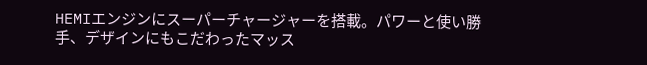HEMIエンジンにスーパーチャージャーを搭載。パワーと使い勝手、デザインにもこだわったマッス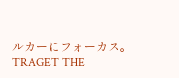ルカーにフォーカス。
TRAGET THE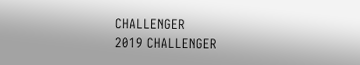CHALLENGER
2019 CHALLENGER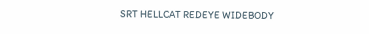SRT HELLCAT REDEYE WIDEBODY